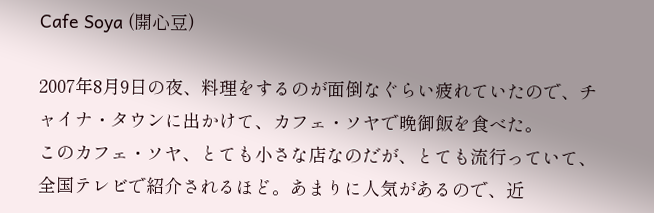Cafe Soya (開心豆)

2007年8月9日の夜、料理をするのが面倒なぐらい疲れていたので、チャイナ・タウンに出かけて、カフェ・ソヤで晩御飯を食べた。
このカフェ・ソヤ、とても小さな店なのだが、とても流行っていて、全国テレビで紹介されるほど。あまりに人気があるので、近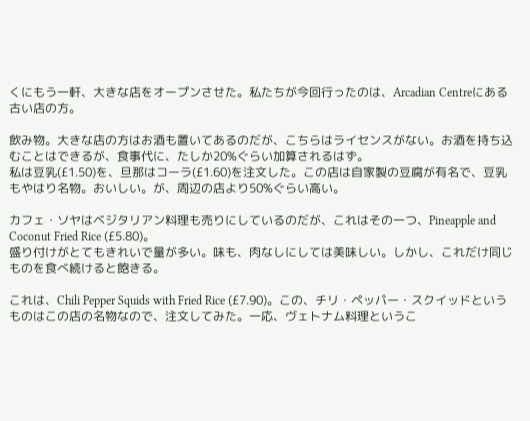くにもう一軒、大きな店をオープンさせた。私たちが今回行ったのは、Arcadian Centreにある古い店の方。

飲み物。大きな店の方はお酒も置いてあるのだが、こちらはライセンスがない。お酒を持ち込むことはできるが、食事代に、たしか20%ぐらい加算されるはず。
私は豆乳(£1.50)を、旦那はコーラ(£1.60)を注文した。この店は自家製の豆腐が有名で、豆乳もやはり名物。おいしい。が、周辺の店より50%ぐらい高い。

カフェ・ソヤはベジタリアン料理も売りにしているのだが、これはその一つ、Pineapple and Coconut Fried Rice (£5.80)。
盛り付けがとてもきれいで量が多い。味も、肉なしにしては美味しい。しかし、これだけ同じものを食べ続けると飽きる。

これは、Chili Pepper Squids with Fried Rice (£7.90)。この、チリ・ペッパー・スクイッドというものはこの店の名物なので、注文してみた。一応、ヴェトナム料理というこ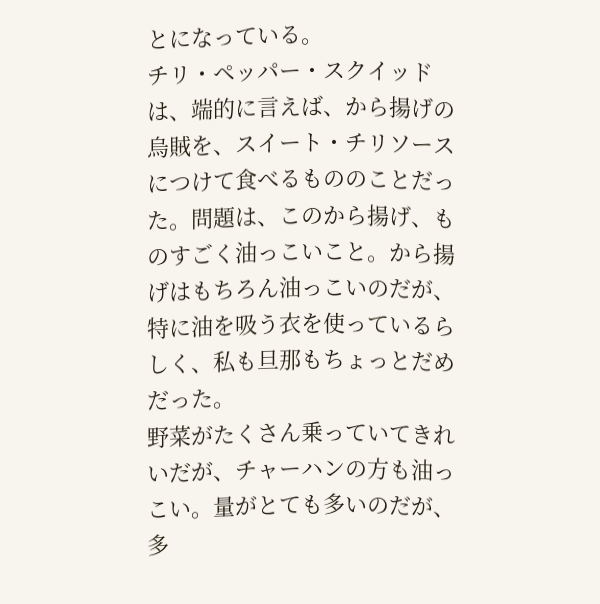とになっている。
チリ・ペッパー・スクイッドは、端的に言えば、から揚げの烏賊を、スイート・チリソースにつけて食べるもののことだった。問題は、このから揚げ、ものすごく油っこいこと。から揚げはもちろん油っこいのだが、特に油を吸う衣を使っているらしく、私も旦那もちょっとだめだった。
野菜がたくさん乗っていてきれいだが、チャーハンの方も油っこい。量がとても多いのだが、多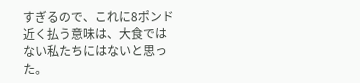すぎるので、これに8ポンド近く払う意味は、大食ではない私たちにはないと思った。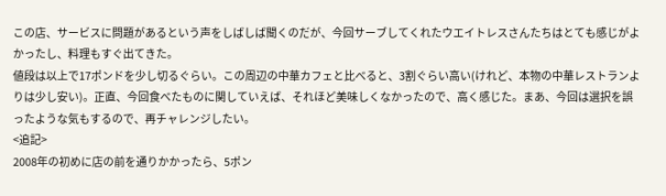この店、サービスに問題があるという声をしばしば聞くのだが、今回サーブしてくれたウエイトレスさんたちはとても感じがよかったし、料理もすぐ出てきた。
値段は以上で17ポンドを少し切るぐらい。この周辺の中華カフェと比べると、3割ぐらい高い(けれど、本物の中華レストランよりは少し安い)。正直、今回食べたものに関していえば、それほど美味しくなかったので、高く感じた。まあ、今回は選択を誤ったような気もするので、再チャレンジしたい。
<追記>
2008年の初めに店の前を通りかかったら、5ポン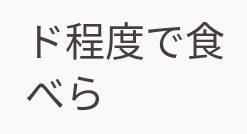ド程度で食べら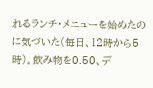れるランチ・メニューを始めたのに気づいた(毎日、12時から5時)。飲み物を0.50、デ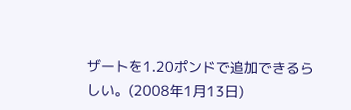ザートを1.20ポンドで追加できるらしい。(2008年1月13日)